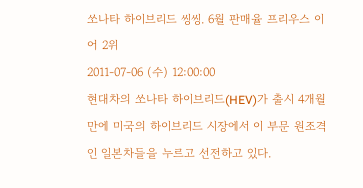쏘나타 하이브리드 씽씽. 6월 판매율 프리우스 이어 2위
2011-07-06 (수) 12:00:00
현대차의 쏘나타 하이브리드(HEV)가 출시 4개월만에 미국의 하이브리드 시장에서 이 부문 원조격인 일본차들을 누르고 선전하고 있다.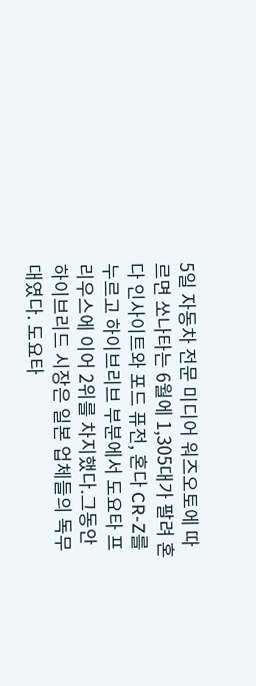5일 자동차 전문 미디어 워즈오토에 따르면 쏘나타는 6월에 1,305대가 팔려 혼다 인사이트와 포드 퓨전, 혼다 CR-Z를 누르고 하이브리브 부분에서 도요타 프리우스에 이어 2위를 차지했다.그동안 하이브리드 시장은 일본 업체들의 독무대였다. 도요타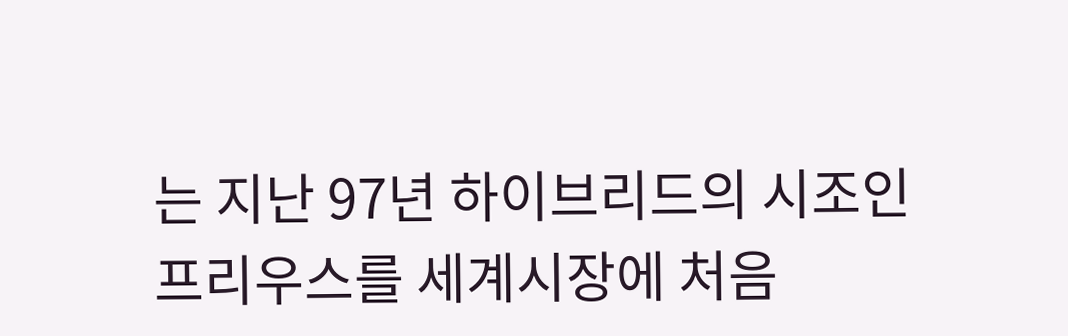는 지난 97년 하이브리드의 시조인 프리우스를 세계시장에 처음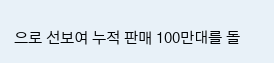으로 선보여 누적 판매 100만대를 돌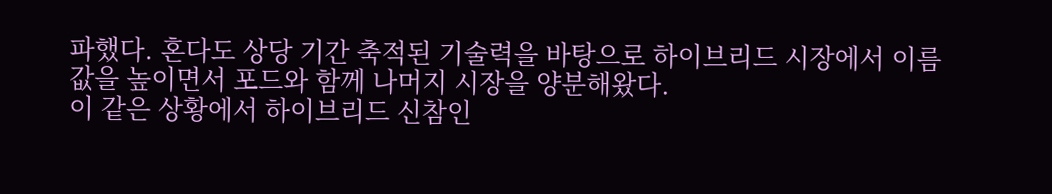파했다. 혼다도 상당 기간 축적된 기술력을 바탕으로 하이브리드 시장에서 이름값을 높이면서 포드와 함께 나머지 시장을 양분해왔다.
이 같은 상황에서 하이브리드 신참인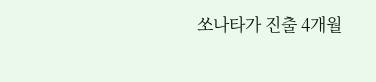쏘나타가 진출 4개월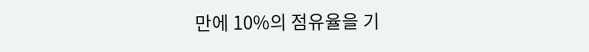만에 10%의 점유율을 기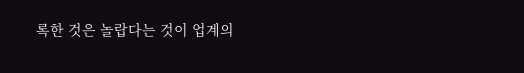록한 것은 놀랍다는 것이 업계의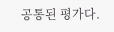공통된 평가다.